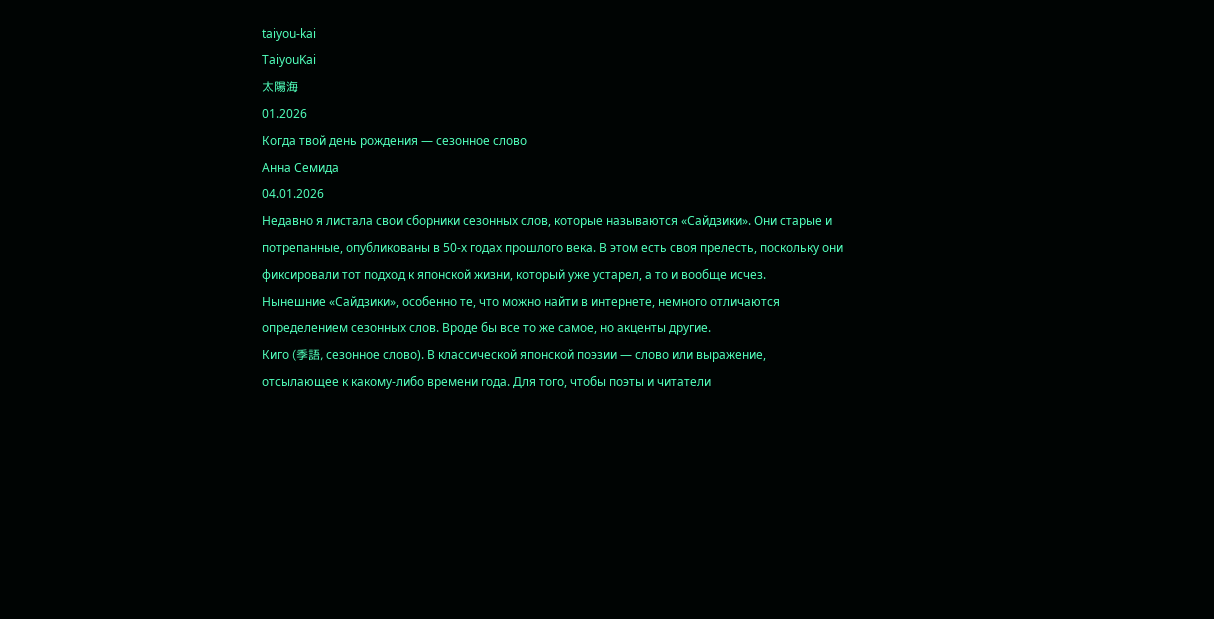taiyou-kai
TaiyouKai
太陽海
01.2026
Когда твой день рождения — сезонное слово
Анна Семида
04.01.2026
Недавно я листала свои сборники сезонных слов, которые называются «Сайдзики». Они старые и потрепанные, опубликованы в 50-х годах прошлого века. В этом есть своя прелесть, поскольку они фиксировали тот подход к японской жизни, который уже устарел, а то и вообще исчез.
Нынешние «Сайдзики», особенно те, что можно найти в интернете, немного отличаются определением сезонных слов. Вроде бы все то же самое, но акценты другие.
Киго (季語, сезонное слово). В классической японской поэзии — слово или выражение, отсылающее к какому-либо времени года. Для того, чтобы поэты и читатели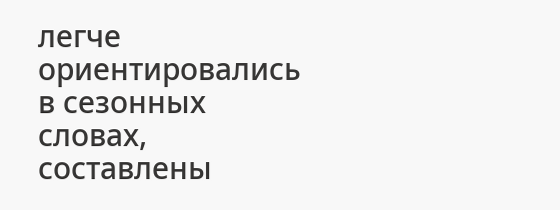легче ориентировались в сезонных словах, составлены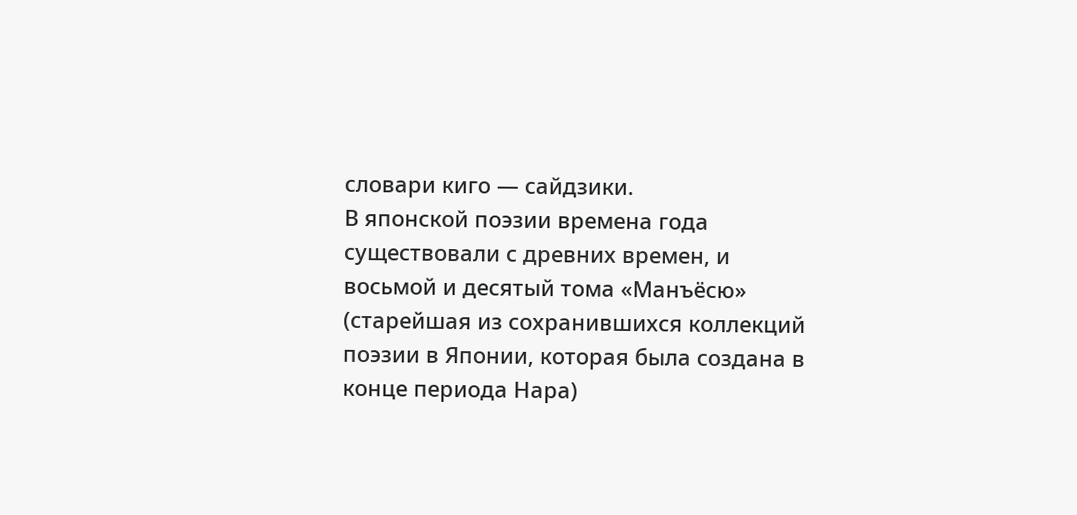словари киго — сайдзики.
В японской поэзии времена года существовали с древних времен, и восьмой и десятый тома «Манъёсю» (старейшая из сохранившихся коллекций поэзии в Японии, которая была создана в конце периода Нара)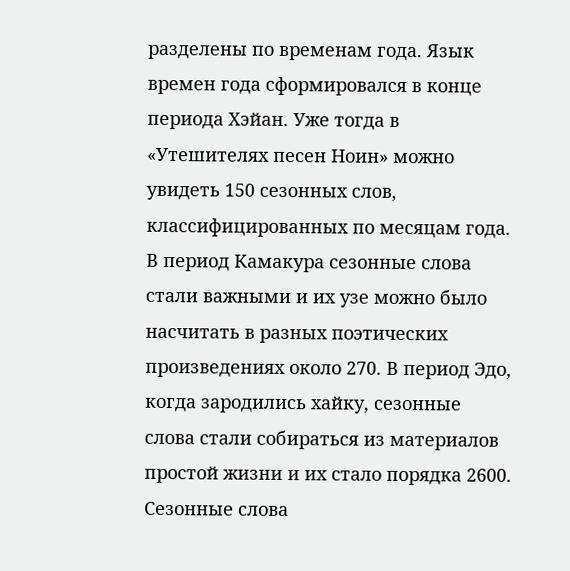разделены по временам года. Язык времен года сформировался в конце периода Хэйан. Уже тогда в «Утешителях песен Ноин» можно увидеть 150 сезонных слов, классифицированных по месяцам года. В период Камакура сезонные слова стали важными и их узе можно было насчитать в разных поэтических произведениях около 270. В период Эдо, когда зародились хайку, сезонные слова стали собираться из материалов простой жизни и их стало порядка 2600.
Сезонные слова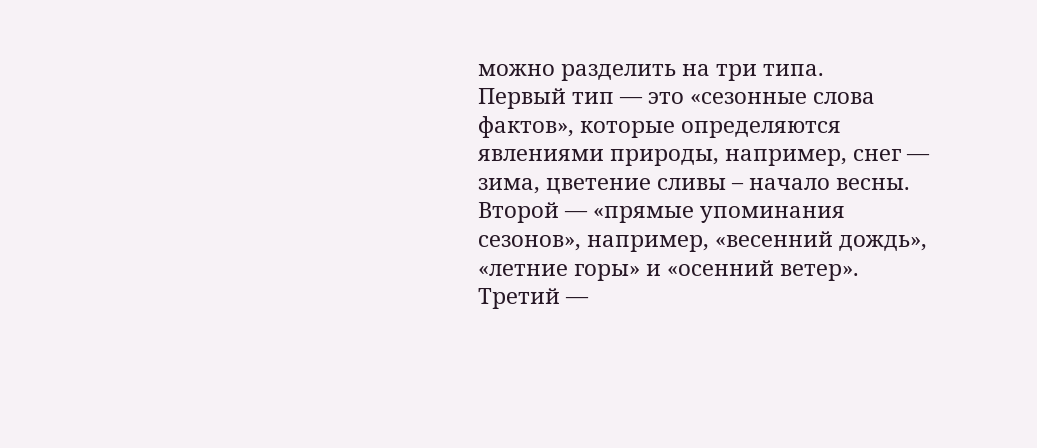можно разделить на три типа.
Первый тип — это «сезонные слова фактов», которые определяются явлениями природы, например, снег — зима, цветение сливы – начало весны.
Второй — «прямые упоминания сезонов», например, «весенний дождь», «летние горы» и «осенний ветер».
Третий —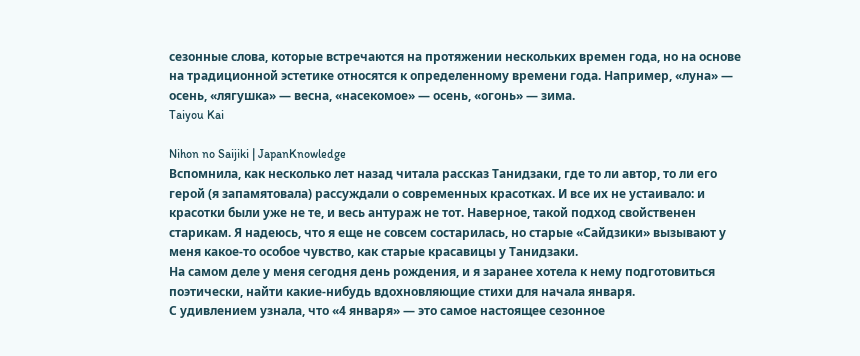сезонные слова, которые встречаются на протяжении нескольких времен года, но на основе на традиционной эстетике относятся к определенному времени года. Например, «луна» — осень, «лягушка» — весна, «насекомое» — осень, «огонь» — зима.
Taiyou Kai

Nihon no Saijiki | JapanKnowledge
Вспомнила, как несколько лет назад читала рассказ Танидзаки, где то ли автор, то ли его герой (я запамятовала) рассуждали о современных красотках. И все их не устаивало: и красотки были уже не те, и весь антураж не тот. Наверное, такой подход свойственен старикам. Я надеюсь, что я еще не совсем состарилась, но старые «Сайдзики» вызывают у меня какое-то особое чувство, как старые красавицы у Танидзаки.
На самом деле у меня сегодня день рождения, и я заранее хотела к нему подготовиться поэтически, найти какие-нибудь вдохновляющие стихи для начала января.
С удивлением узнала, что «4 января» — это самое настоящее сезонное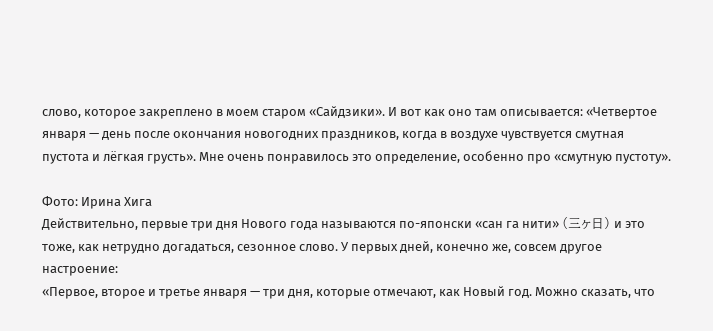слово, которое закреплено в моем старом «Сайдзики». И вот как оно там описывается: «Четвертое января — день после окончания новогодних праздников, когда в воздухе чувствуется смутная пустота и лёгкая грусть». Мне очень понравилось это определение, особенно про «смутную пустоту».

Фото: Ирина Хига
Действительно, первые три дня Нового года называются по-японски «сан га нити» (三ヶ日) и это тоже, как нетрудно догадаться, сезонное слово. У первых дней, конечно же, совсем другое настроение:
«Первое, второе и третье января — три дня, которые отмечают, как Новый год. Можно сказать, что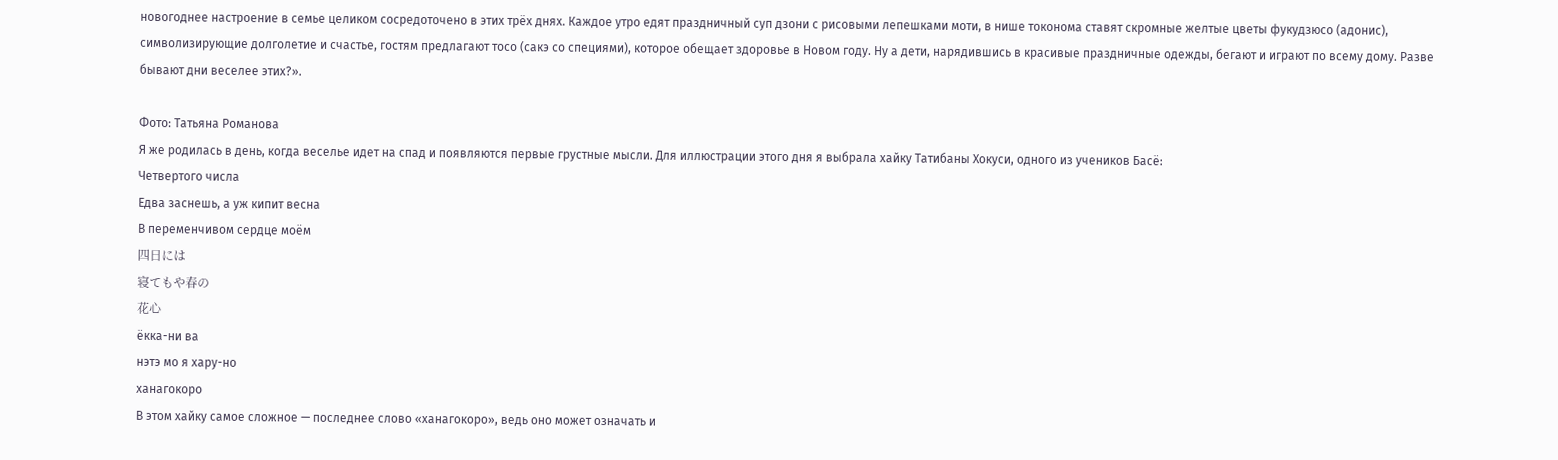новогоднее настроение в семье целиком сосредоточено в этих трёх днях. Каждое утро едят праздничный суп дзони с рисовыми лепешками моти, в нише токонома ставят скромные желтые цветы фукудзюсо (адонис), символизирующие долголетие и счастье, гостям предлагают тосо (сакэ со специями), которое обещает здоровье в Новом году. Ну а дети, нарядившись в красивые праздничные одежды, бегают и играют по всему дому. Разве бывают дни веселее этих?».

Фото: Татьяна Романова
Я же родилась в день, когда веселье идет на спад и появляются первые грустные мысли. Для иллюстрации этого дня я выбрала хайку Татибаны Хокуси, одного из учеников Басё:
Четвертого числа
Едва заснешь, а уж кипит весна
В переменчивом сердце моём
四日には
寝てもや春の
花心
ёкка-ни ва
нэтэ мо я хару-но
ханагокоро
В этом хайку самое сложное — последнее слово «ханагокоро», ведь оно может означать и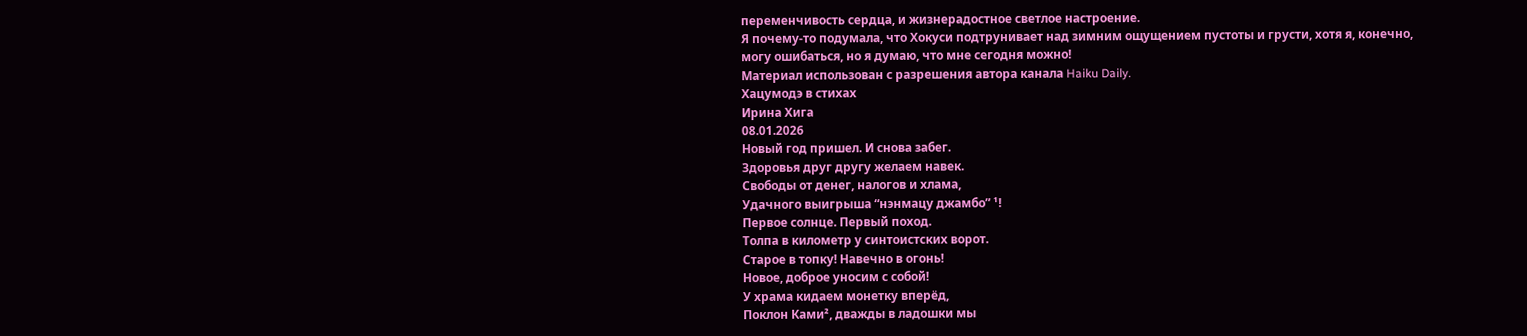переменчивость сердца, и жизнерадостное светлое настроение.
Я почему-то подумала, что Хокуси подтрунивает над зимним ощущением пустоты и грусти, хотя я, конечно, могу ошибаться, но я думаю, что мне сегодня можно!
Материал использован с разрешения автора канала Haiku Daily.
Хацумодэ в стихах
Ирина Хига
08.01.2026
Новый год пришел. И снова забег.
Здоровья друг другу желаем навек.
Свободы от денег, налогов и хлама,
Удачного выигрыша “нэнмацу джамбо” ¹!
Первое солнце. Первый поход.
Толпа в километр у синтоистских ворот.
Старое в топку! Навечно в огонь!
Новое, доброе уносим с собой!
У храма кидаем монетку вперёд,
Поклон Ками², дважды в ладошки мы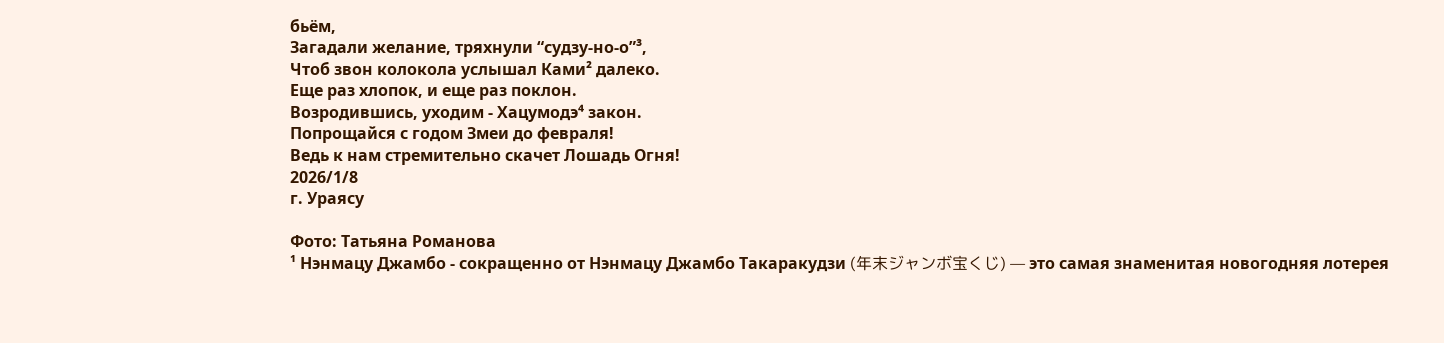бьём,
Загадали желание, тряхнули “судзу-но-о”³,
Чтоб звон колокола услышал Ками² далеко.
Еще раз хлопок, и еще раз поклон.
Возродившись, уходим - Хацумодэ⁴ закон.
Попрощайся с годом Змеи до февраля!
Ведь к нам стремительно скачет Лошадь Огня!
2026/1/8
г. Ураясу

Фото: Татьяна Романова
¹ Нэнмацу Джамбо - сокращенно от Нэнмацу Джамбо Такаракудзи (年末ジャンボ宝くじ) — это самая знаменитая новогодняя лотерея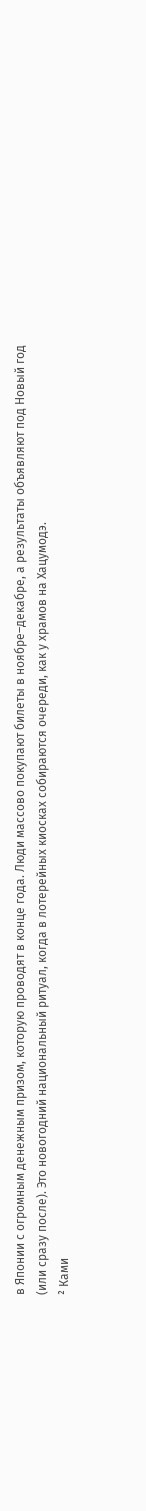в Японии с огромным денежным призом, которую проводят в конце года. Люди массово покупают билеты в ноябре–декабре, а результаты объявляют под Новый год (или сразу после). Это новогодний национальный ритуал, когда в лотерейных киосках собираются очереди, как у храмов на Хацумодэ.
² Ками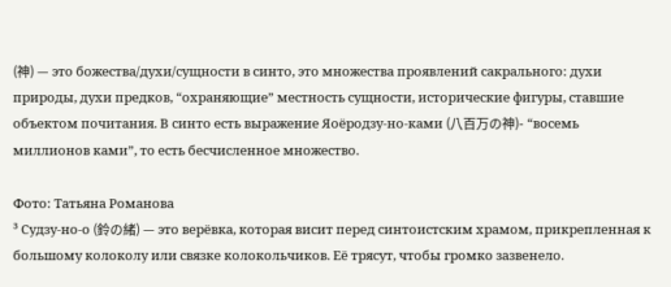(神) — это божества/духи/сущности в синто, это множества проявлений сакрального: духи природы, духи предков, “охраняющие” местность сущности, исторические фигуры, ставшие объектом почитания. В синто есть выражение Яоёродзу-но-ками (八百万の神)- “восемь миллионов ками”, то есть бесчисленное множество.

Фото: Татьяна Романова
³ Судзу-но-о (鈴の緒) — это верёвка, которая висит перед синтоистским храмом, прикрепленная к большому колоколу или связке колокольчиков. Её трясут, чтобы громко зазвенело.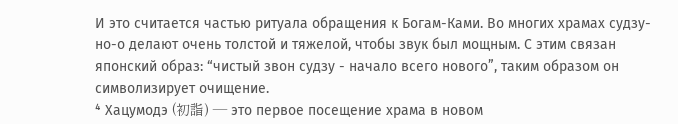И это считается частью ритуала обращения к Богам-Ками. Во многих храмах судзу-но-о делают очень толстой и тяжелой, чтобы звук был мощным. С этим связан японский образ: “чистый звон судзу - начало всего нового”, таким образом он символизирует очищение.
⁴ Хацумодэ (初詣) — это первое посещение храма в новом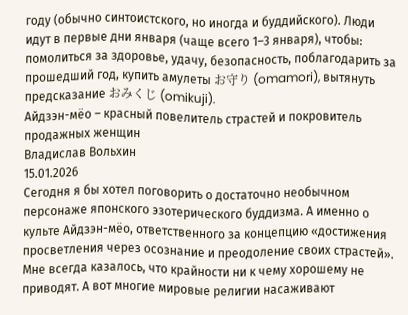году (обычно синтоистского, но иногда и буддийского). Люди идут в первые дни января (чаще всего 1–3 января), чтобы: помолиться за здоровье, удачу, безопасность, поблагодарить за прошедший год, купить амулеты お守り (omamori), вытянуть предсказание おみくじ (omikuji).
Айдзэн-мёо – красный повелитель страстей и покровитель продажных женщин
Владислав Вольхин
15.01.2026
Сегодня я бы хотел поговорить о достаточно необычном персонаже японского эзотерического буддизма. А именно о культе Айдзэн-мёо, ответственного за концепцию «достижения просветления через осознание и преодоление своих страстей». Мне всегда казалось, что крайности ни к чему хорошему не приводят. А вот многие мировые религии насаживают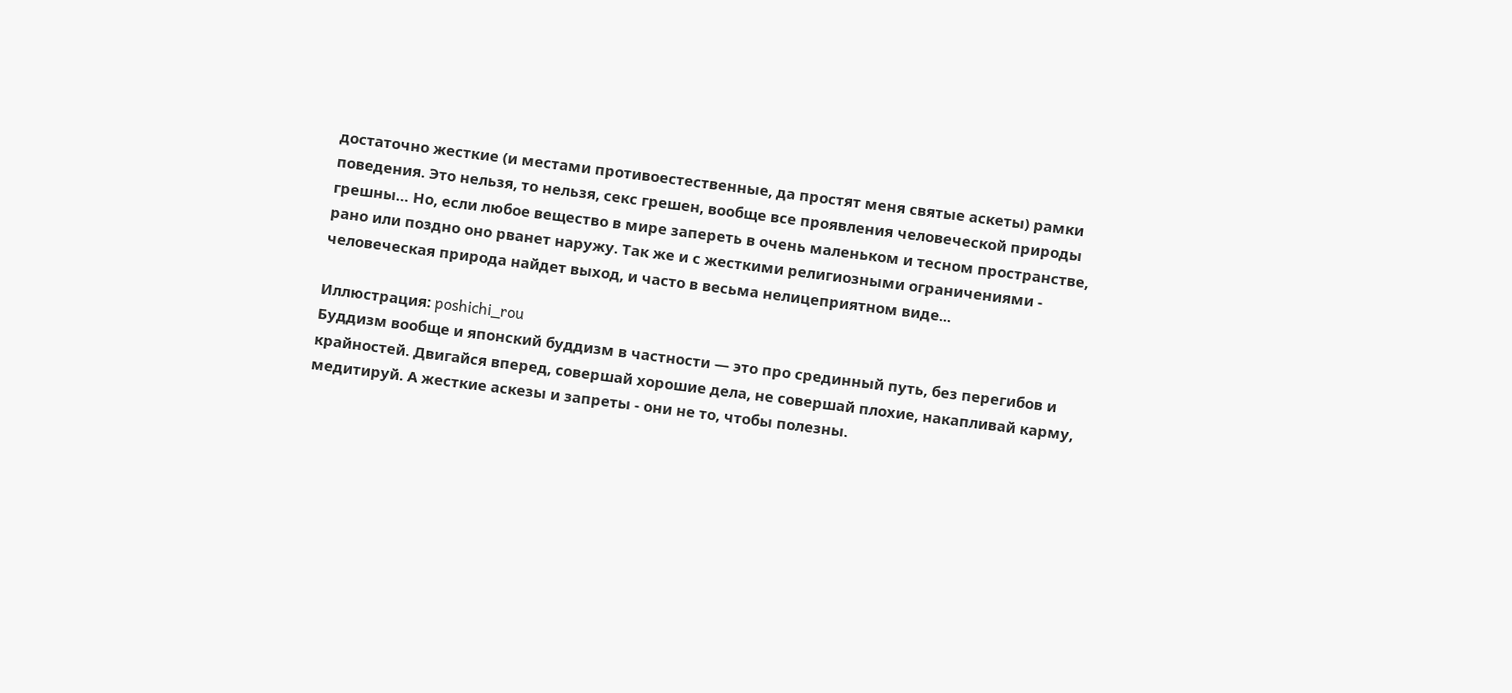достаточно жесткие (и местами противоестественные, да простят меня святые аскеты) рамки поведения. Это нельзя, то нельзя, секс грешен, вообще все проявления человеческой природы грешны… Но, если любое вещество в мире запереть в очень маленьком и тесном пространстве, рано или поздно оно рванет наружу. Так же и с жесткими религиозными ограничениями - человеческая природа найдет выход, и часто в весьма нелицеприятном виде...

Иллюстрация: poshichi_rou
Буддизм вообще и японский буддизм в частности — это про срединный путь, без перегибов и крайностей. Двигайся вперед, совершай хорошие дела, не совершай плохие, накапливай карму, медитируй. А жесткие аскезы и запреты - они не то, чтобы полезны.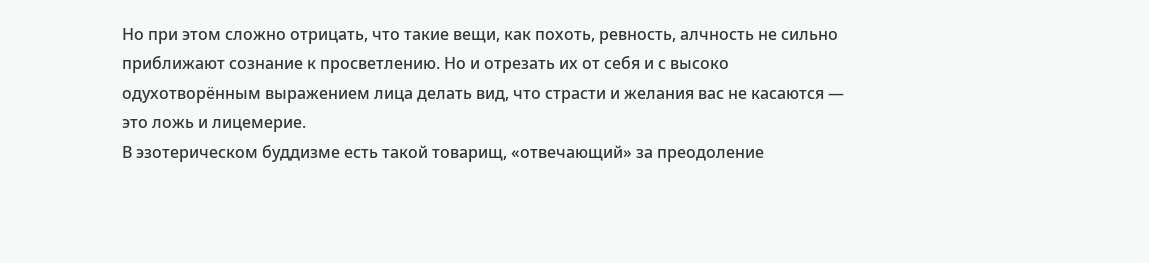Но при этом сложно отрицать, что такие вещи, как похоть, ревность, алчность не сильно приближают сознание к просветлению. Но и отрезать их от себя и с высоко одухотворённым выражением лица делать вид, что страсти и желания вас не касаются — это ложь и лицемерие.
В эзотерическом буддизме есть такой товарищ, «отвечающий» за преодоление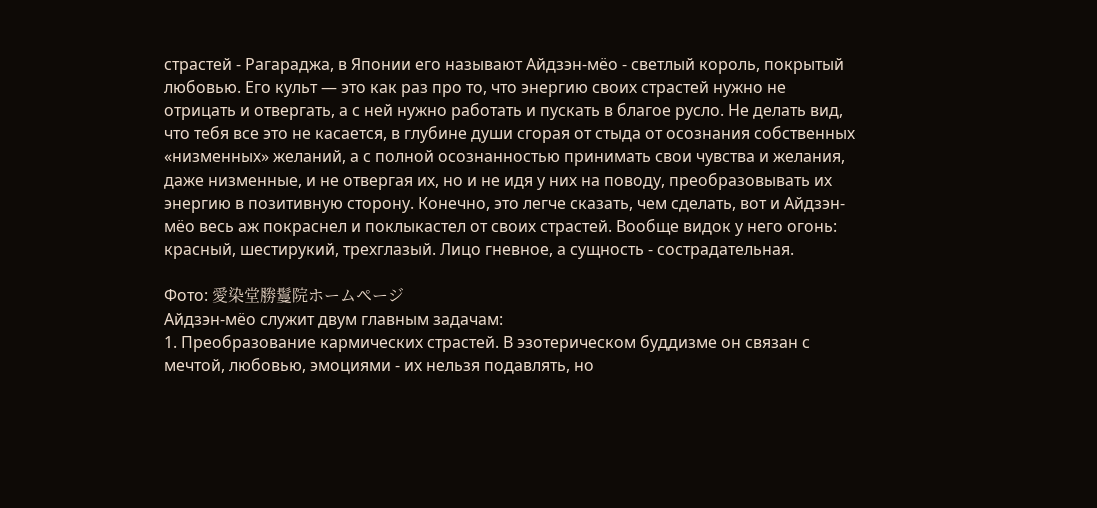страстей - Рагараджа, в Японии его называют Айдзэн-мёо - светлый король, покрытый любовью. Его культ — это как раз про то, что энергию своих страстей нужно не отрицать и отвергать, а с ней нужно работать и пускать в благое русло. Не делать вид, что тебя все это не касается, в глубине души сгорая от стыда от осознания собственных «низменных» желаний, а с полной осознанностью принимать свои чувства и желания, даже низменные, и не отвергая их, но и не идя у них на поводу, преобразовывать их энергию в позитивную сторону. Конечно, это легче сказать, чем сделать, вот и Айдзэн-мёо весь аж покраснел и поклыкастел от своих страстей. Вообще видок у него огонь: красный, шестирукий, трехглазый. Лицо гневное, а сущность - сострадательная.

Фото: 愛染堂勝鬘院ホームページ
Айдзэн-мёо служит двум главным задачам:
1. Преобразование кармических страстей. В эзотерическом буддизме он связан с мечтой, любовью, эмоциями - их нельзя подавлять, но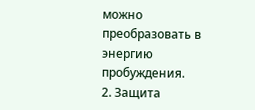можно преобразовать в энергию пробуждения.
2. Защита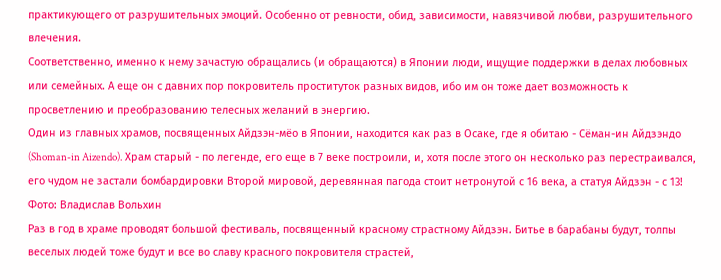практикующего от разрушительных эмоций. Особенно от ревности, обид, зависимости, навязчивой любви, разрушительного влечения.
Соответственно, именно к нему зачастую обращались (и обращаются) в Японии люди, ищущие поддержки в делах любовных или семейных. А еще он с давних пор покровитель проституток разных видов, ибо им он тоже дает возможность к просветлению и преобразованию телесных желаний в энергию.
Один из главных храмов, посвященных Айдзэн-мёо в Японии, находится как раз в Осаке, где я обитаю - Сёман-ин Айдзэндо (Shoman-in Aizendo). Храм старый - по легенде, его еще в 7 веке построили, и, хотя после этого он несколько раз перестраивался, его чудом не застали бомбардировки Второй мировой, деревянная пагода стоит нетронутой с 16 века, а статуя Айдзэн - с 13!
Фото: Владислав Вольхин
Раз в год в храме проводят большой фестиваль, посвященный красному страстному Айдзэн. Битье в барабаны будут, толпы веселых людей тоже будут и все во славу красного покровителя страстей,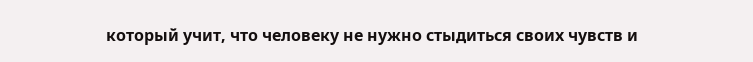который учит, что человеку не нужно стыдиться своих чувств и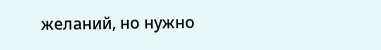желаний, но нужно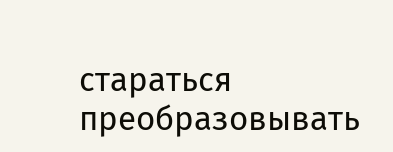стараться преобразовывать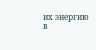их энергию в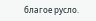благое русло.